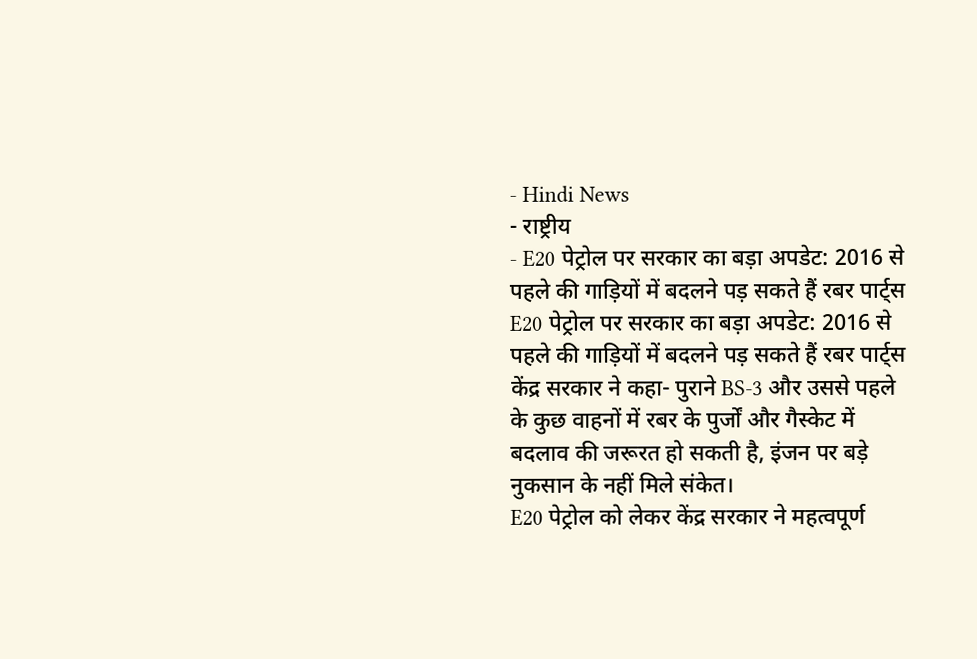- Hindi News
- राष्ट्रीय
- E20 पेट्रोल पर सरकार का बड़ा अपडेट: 2016 से पहले की गाड़ियों में बदलने पड़ सकते हैं रबर पार्ट्स
E20 पेट्रोल पर सरकार का बड़ा अपडेट: 2016 से पहले की गाड़ियों में बदलने पड़ सकते हैं रबर पार्ट्स
केंद्र सरकार ने कहा- पुराने BS-3 और उससे पहले के कुछ वाहनों में रबर के पुर्जों और गैस्केट में बदलाव की जरूरत हो सकती है, इंजन पर बड़े नुकसान के नहीं मिले संकेत।
E20 पेट्रोल को लेकर केंद्र सरकार ने महत्वपूर्ण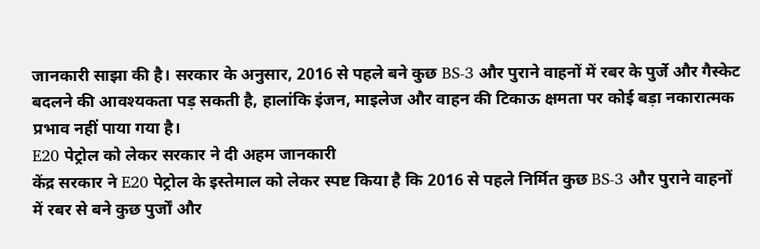जानकारी साझा की है। सरकार के अनुसार, 2016 से पहले बने कुछ BS-3 और पुराने वाहनों में रबर के पुर्जे और गैस्केट बदलने की आवश्यकता पड़ सकती है, हालांकि इंजन, माइलेज और वाहन की टिकाऊ क्षमता पर कोई बड़ा नकारात्मक प्रभाव नहीं पाया गया है।
E20 पेट्रोल को लेकर सरकार ने दी अहम जानकारी
केंद्र सरकार ने E20 पेट्रोल के इस्तेमाल को लेकर स्पष्ट किया है कि 2016 से पहले निर्मित कुछ BS-3 और पुराने वाहनों में रबर से बने कुछ पुर्जों और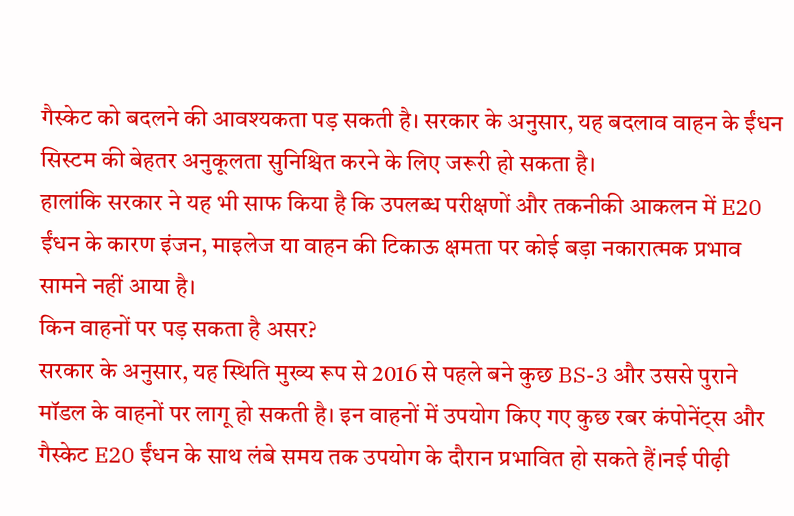गैस्केट को बदलने की आवश्यकता पड़ सकती है। सरकार के अनुसार, यह बदलाव वाहन के ईंधन सिस्टम की बेहतर अनुकूलता सुनिश्चित करने के लिए जरूरी हो सकता है।
हालांकि सरकार ने यह भी साफ किया है कि उपलब्ध परीक्षणों और तकनीकी आकलन में E20 ईंधन के कारण इंजन, माइलेज या वाहन की टिकाऊ क्षमता पर कोई बड़ा नकारात्मक प्रभाव सामने नहीं आया है।
किन वाहनों पर पड़ सकता है असर?
सरकार के अनुसार, यह स्थिति मुख्य रूप से 2016 से पहले बने कुछ BS-3 और उससे पुराने मॉडल के वाहनों पर लागू हो सकती है। इन वाहनों में उपयोग किए गए कुछ रबर कंपोनेंट्स और गैस्केट E20 ईंधन के साथ लंबे समय तक उपयोग के दौरान प्रभावित हो सकते हैं।नई पीढ़ी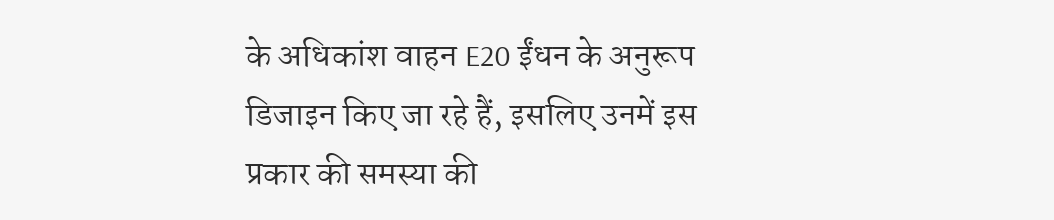के अधिकांश वाहन E20 ईंधन के अनुरूप डिजाइन किए जा रहे हैं, इसलिए उनमें इस प्रकार की समस्या की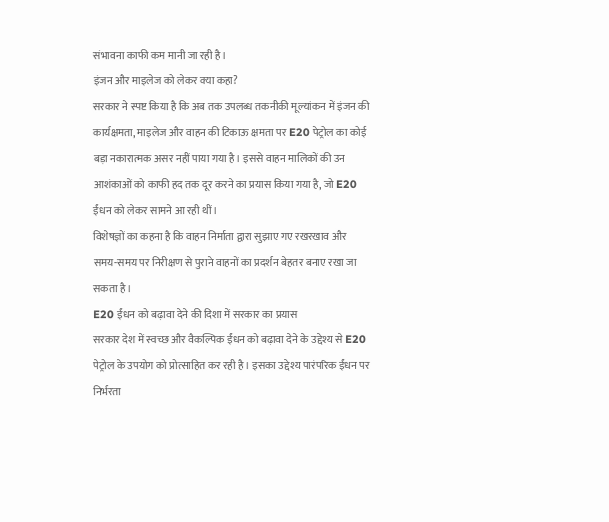संभावना काफी कम मानी जा रही है।
इंजन और माइलेज को लेकर क्या कहा?
सरकार ने स्पष्ट किया है कि अब तक उपलब्ध तकनीकी मूल्यांकन में इंजन की कार्यक्षमता, माइलेज और वाहन की टिकाऊ क्षमता पर E20 पेट्रोल का कोई बड़ा नकारात्मक असर नहीं पाया गया है। इससे वाहन मालिकों की उन आशंकाओं को काफी हद तक दूर करने का प्रयास किया गया है, जो E20 ईंधन को लेकर सामने आ रही थीं।
विशेषज्ञों का कहना है कि वाहन निर्माता द्वारा सुझाए गए रखरखाव और समय-समय पर निरीक्षण से पुराने वाहनों का प्रदर्शन बेहतर बनाए रखा जा सकता है।
E20 ईंधन को बढ़ावा देने की दिशा में सरकार का प्रयास
सरकार देश में स्वच्छ और वैकल्पिक ईंधन को बढ़ावा देने के उद्देश्य से E20 पेट्रोल के उपयोग को प्रोत्साहित कर रही है। इसका उद्देश्य पारंपरिक ईंधन पर निर्भरता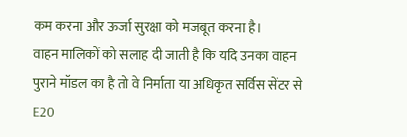कम करना और ऊर्जा सुरक्षा को मजबूत करना है।
वाहन मालिकों को सलाह दी जाती है कि यदि उनका वाहन पुराने मॉडल का है तो वे निर्माता या अधिकृत सर्विस सेंटर से E20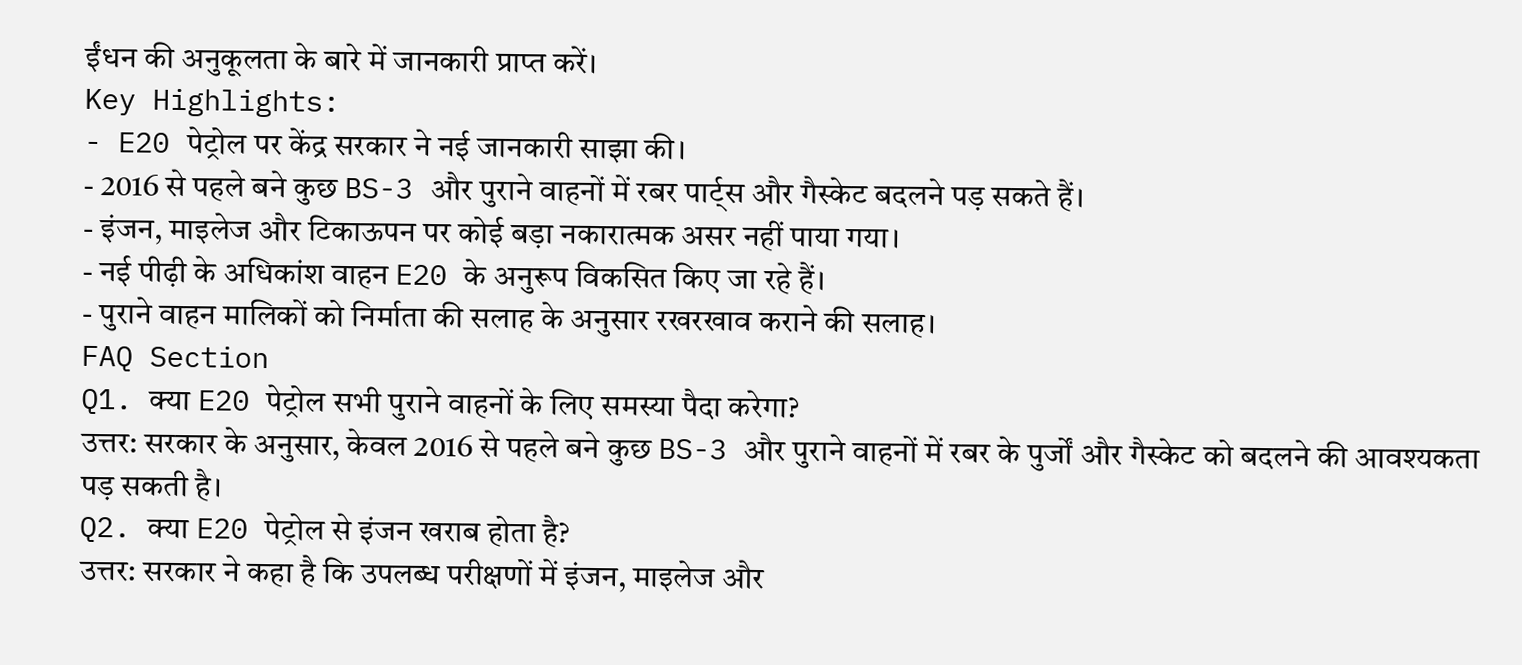ईंधन की अनुकूलता के बारे में जानकारी प्राप्त करें।
Key Highlights:
- E20 पेट्रोल पर केंद्र सरकार ने नई जानकारी साझा की।
- 2016 से पहले बने कुछ BS-3 और पुराने वाहनों में रबर पार्ट्स और गैस्केट बदलने पड़ सकते हैं।
- इंजन, माइलेज और टिकाऊपन पर कोई बड़ा नकारात्मक असर नहीं पाया गया।
- नई पीढ़ी के अधिकांश वाहन E20 के अनुरूप विकसित किए जा रहे हैं।
- पुराने वाहन मालिकों को निर्माता की सलाह के अनुसार रखरखाव कराने की सलाह।
FAQ Section
Q1. क्या E20 पेट्रोल सभी पुराने वाहनों के लिए समस्या पैदा करेगा?
उत्तर: सरकार के अनुसार, केवल 2016 से पहले बने कुछ BS-3 और पुराने वाहनों में रबर के पुर्जों और गैस्केट को बदलने की आवश्यकता पड़ सकती है।
Q2. क्या E20 पेट्रोल से इंजन खराब होता है?
उत्तर: सरकार ने कहा है कि उपलब्ध परीक्षणों में इंजन, माइलेज और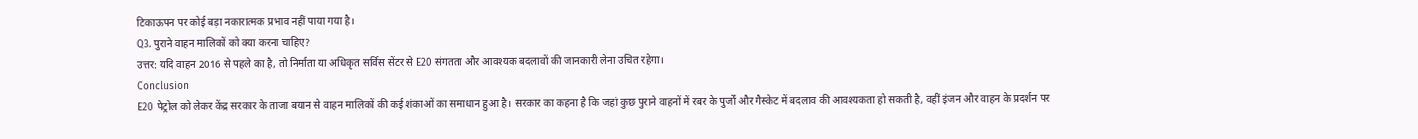टिकाऊपन पर कोई बड़ा नकारात्मक प्रभाव नहीं पाया गया है।
Q3. पुराने वाहन मालिकों को क्या करना चाहिए?
उत्तर: यदि वाहन 2016 से पहले का है, तो निर्माता या अधिकृत सर्विस सेंटर से E20 संगतता और आवश्यक बदलावों की जानकारी लेना उचित रहेगा।
Conclusion
E20 पेट्रोल को लेकर केंद्र सरकार के ताजा बयान से वाहन मालिकों की कई शंकाओं का समाधान हुआ है। सरकार का कहना है कि जहां कुछ पुराने वाहनों में रबर के पुर्जों और गैस्केट में बदलाव की आवश्यकता हो सकती है, वहीं इंजन और वाहन के प्रदर्शन पर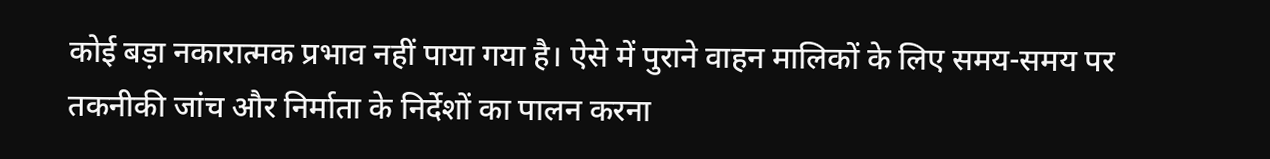कोई बड़ा नकारात्मक प्रभाव नहीं पाया गया है। ऐसे में पुराने वाहन मालिकों के लिए समय-समय पर तकनीकी जांच और निर्माता के निर्देशों का पालन करना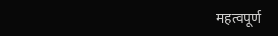महत्वपूर्ण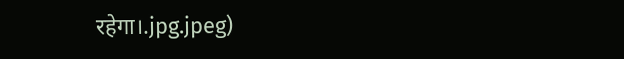रहेगा।.jpg.jpeg)